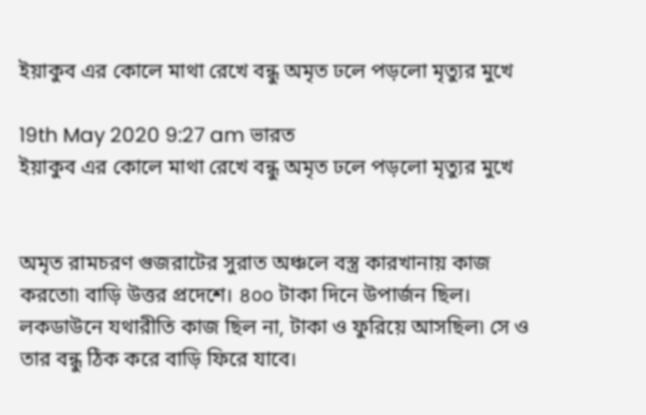ইয়াকুব এর কোলে মাথা রেখে বন্ধু অমৃত ঢলে পড়লো মৃত্যুর মুখে

19th May 2020 9:27 am ভারত
ইয়াকুব এর কোলে মাথা রেখে বন্ধু অমৃত ঢলে পড়লো মৃত্যুর মুখে


অমৃত রামচরণ গুজরাটের সুরাত অঞ্চলে বস্ত্র কারখানায় কাজ করতো৷ বাড়ি উত্তর প্রদেশে। ৪০০ টাকা দিনে উপার্জন ছিল। লকডাউনে যথারীতি কাজ ছিল না, টাকা ও ফুরিয়ে আসছিল৷ সে ও তার বন্ধু ঠিক করে বাড়ি ফিরে যাবে।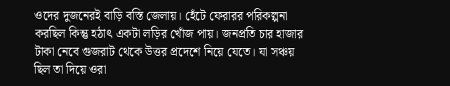ওদের দুজনেরই বাড়ি বস্তি জেলায়। হেঁটে ফেরারর পরিকল্পনা করছিল কিন্তু হঠাৎ একটা লড়ির খোঁজ পায়। জনপ্রতি চার হাজার টাকা নেবে গুজরাট থেকে উত্তর প্রদেশে নিয়ে যেতে। যা সঞ্চয় ছিল তা দিয়ে ওরা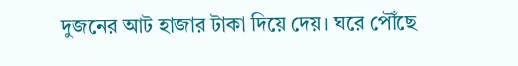দুজনের আট হাজার টাকা দিয়ে দেয়। ঘরে পৌঁছে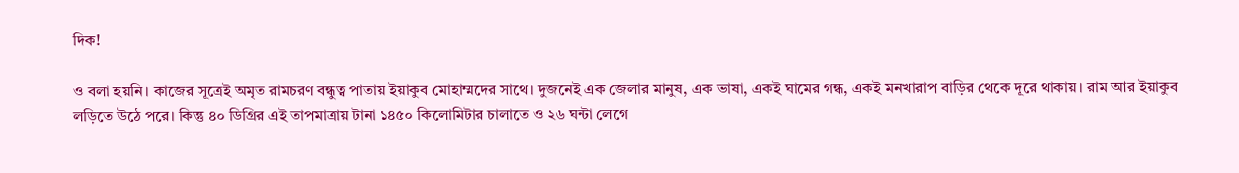দিক!

ও বলা হয়নি। কাজের সূত্রেই অমৃত রামচরণ বন্ধুত্ব পাতায় ইয়াকুব মোহাম্মদের সাথে। দুজনেই এক জেলার মানুষ, এক ভাষা, একই ঘামের গন্ধ, একই মনখারাপ বাড়ির থেকে দূরে থাকায়। রাম আর ইয়াকুব লড়িতে উঠে পরে। কিন্তু ৪০ ডিগ্রির এই তাপমাত্রায় টানা ১৪৫০ কিলোমিটার চালাতে ও ২৬ ঘন্টা লেগে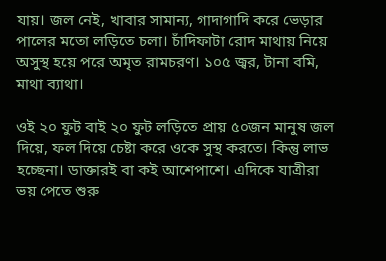যায়। জল নেই, খাবার সামান্য, গাদাগাদি করে ভেড়ার পালের মতো লড়িতে চলা। চাঁদিফাটা রোদ মাথায় নিয়ে অসুস্থ হয়ে পরে অমৃত রামচরণ। ১০৫ জ্বর, টানা বমি, মাথা ব্যাথা।

ওই ২০ ফুট বাই ২০ ফুট লড়িতে প্রায় ৫০জন মানুষ জল দিয়ে, ফল দিয়ে চেষ্টা করে ওকে সুস্থ করতে। কিন্তু লাভ হচ্ছেনা। ডাক্তারই বা কই আশেপাশে। এদিকে যাত্রীরা ভয় পেতে শুরু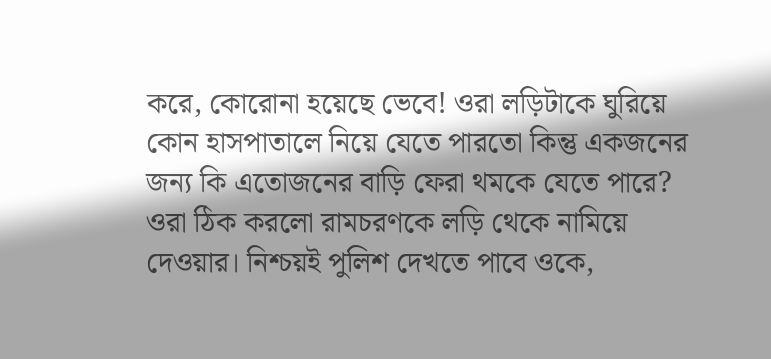করে, কোরোনা হয়েছে ভেবে! ওরা লড়িটাকে ঘুরিয়ে কোন হাসপাতালে নিয়ে যেতে পারতো কিন্তু একজনের জন্য কি এতোজনের বাড়ি ফেরা থমকে যেতে পারে? ওরা ঠিক করলো রামচরণকে লড়ি থেকে নামিয়ে দেওয়ার। নিশ্চয়ই পুলিশ দেখতে পাবে ওকে,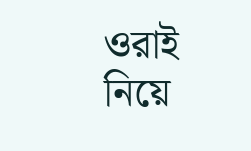ওরাই নিয়ে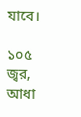যাবে।

১০৫ জ্বর, আধা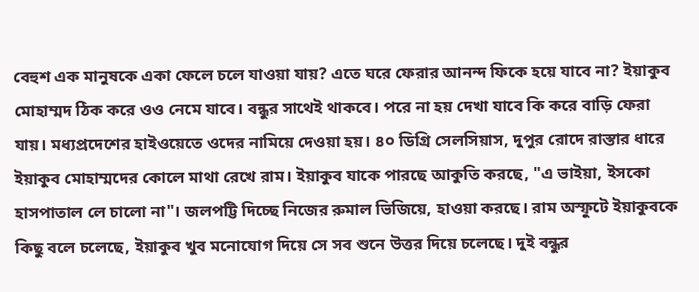বেহুশ এক মানুষকে একা ফেলে চলে যাওয়া যায়? এতে ঘরে ফেরার আনন্দ ফিকে হয়ে যাবে না? ইয়াকুব মোহাম্মদ ঠিক করে ওও নেমে যাবে। বন্ধুর সাথেই থাকবে। পরে না হয় দেখা যাবে কি করে বাড়ি ফেরা যায়। মধ্যপ্রদেশের হাইওয়েতে ওদের নামিয়ে দেওয়া হয়। ৪০ ডিগ্রি সেলসিয়াস, দুপুর রোদে রাস্তার ধারে ইয়াকুব মোহাম্মদের কোলে মাথা রেখে রাম। ইয়াকুব যাকে পারছে আকুতি করছে, "এ ভাইয়া, ইসকো হাসপাতাল লে চালো না"। জলপট্টি দিচ্ছে নিজের রুমাল ভিজিয়ে, হাওয়া করছে। রাম অস্ফুটে ইয়াকুবকে কিছু বলে চলেছে, ইয়াকুব খুব মনোযোগ দিয়ে সে সব শুনে উত্তর দিয়ে চলেছে। দুই বন্ধুর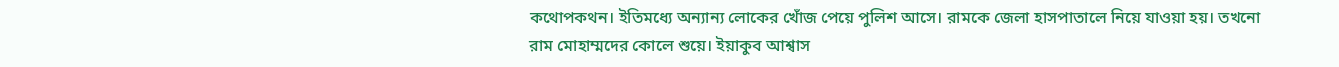কথোপকথন। ইতিমধ্যে অন্যান্য লোকের খোঁজ পেয়ে পুলিশ আসে। রামকে জেলা হাসপাতালে নিয়ে যাওয়া হয়। তখনো রাম মোহাম্মদের কোলে শুয়ে। ইয়াকুব আশ্বাস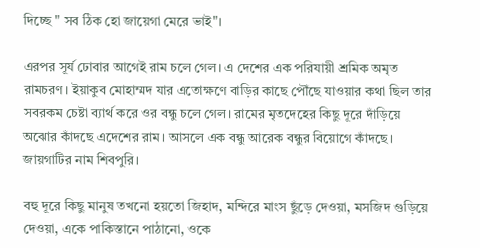দিচ্ছে " সব ঠিক হো জায়েগা মেরে ভাই"।

এরপর সূর্য ঢোবার আগেই রাম চলে গেল। এ দেশের এক পরিযায়ী শ্রমিক অমৃত রামচরণ। ইয়াকুব মোহাম্মদ যার এতোক্ষণে বাড়ির কাছে পৌঁছে যাওয়ার কথা ছিল তার সবরকম চেষ্টা ব্যার্থ করে ওর বন্ধু চলে গেল। রামের মৃতদেহের কিছু দূরে দাঁড়িয়ে অঝোর কাঁদছে এদেশের রাম। আসলে এক বন্ধু আরেক বন্ধুর বিয়োগে কাঁদছে। জায়গাটির নাম শিবপুরি।

বহু দূরে কিছু মানুষ তখনো হয়তো জিহাদ, মন্দিরে মাংস ছুঁড়ে দেওয়া, মসজিদ গুড়িয়ে দেওয়া, একে পাকিস্তানে পাঠানো, ওকে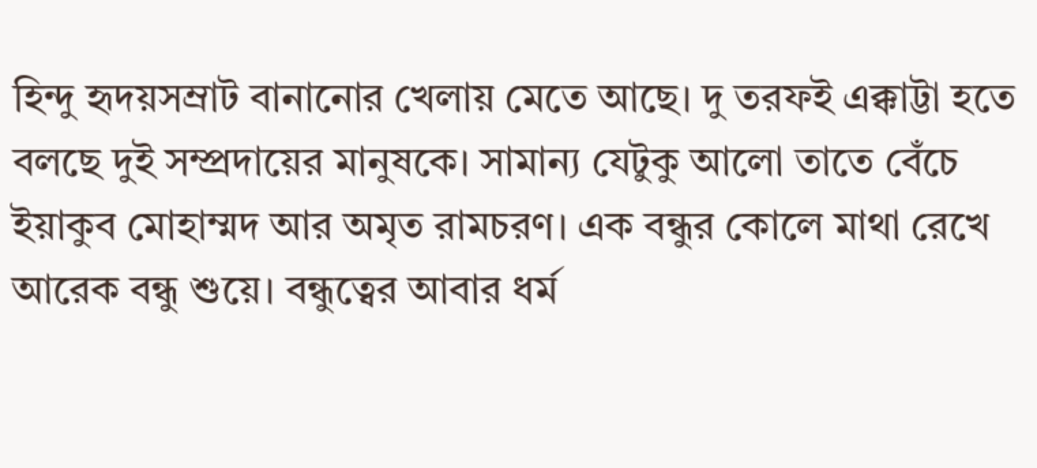হিন্দু হৃদয়সম্রাট বানানোর খেলায় মেতে আছে। দু তরফই এক্কাট্টা হতে বলছে দুই সম্প্রদায়ের মানুষকে। সামান্য যেটুকু আলো তাতে বেঁচে ইয়াকুব মোহাম্মদ আর অমৃত রামচরণ। এক বন্ধুর কোলে মাথা রেখে আরেক বন্ধু শুয়ে। বন্ধুত্বের আবার ধর্ম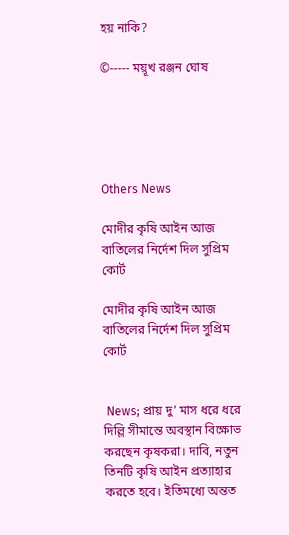হয় নাকি?

©----- ময়ূখ রঞ্জন ঘোষ





Others News

মোদীর কৃষি আইন আজ বাতিলের নির্দেশ দিল সুপ্রিম কোর্ট

মোদীর কৃষি আইন আজ বাতিলের নির্দেশ দিল সুপ্রিম কোর্ট


 News; প্রায় দু’ মাস ধরে ধরে দিল্লি সীমান্তে অবস্থান বিক্ষোভ করছেন কৃষকরা। দাবি, নতুন তিনটি কৃষি আইন প্রত্যাহার করতে হবে। ইতিমধ্যে অন্তত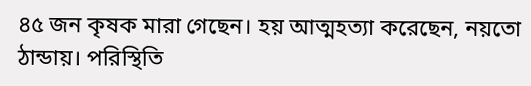৪৫ জন কৃষক মারা গেছেন। হয় আত্মহত্যা করেছেন, নয়তো ঠান্ডায়। পরিস্থিতি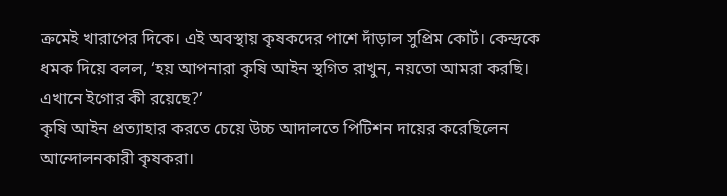ক্রমেই খারাপের দিকে। এই অবস্থায় কৃষকদের পাশে দাঁড়াল সুপ্রিম কোর্ট। কেন্দ্রকে ধমক দিয়ে বলল, ‘হয় আপনারা কৃষি আইন স্থগিত রাখুন, নয়তো আমরা করছি। এখানে ইগোর কী রয়েছে?’
কৃষি আইন প্রত্যাহার করতে চেয়ে উচ্চ আদালতে পিটিশন দায়ের করেছিলেন আন্দোলনকারী কৃষকরা।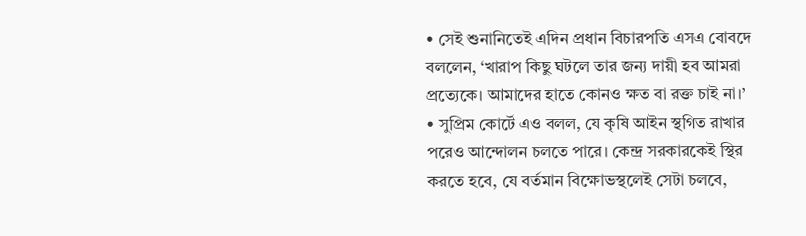• সেই শুনানিতেই এদিন প্রধান বিচারপতি এসএ বোবদে বললেন, ‘খারাপ কিছু ঘটলে তার জন্য দায়ী হব আমরা প্রত্যেকে। আমাদের হাতে কোনও ক্ষত বা রক্ত চাই না।’
• সুপ্রিম কোর্টে এও বলল, যে কৃষি আইন স্থগিত রাখার পরেও আন্দোলন চলতে পারে। কেন্দ্র সরকারকেই স্থির করতে হবে, যে বর্তমান বিক্ষোভস্থলেই সেটা চলবে,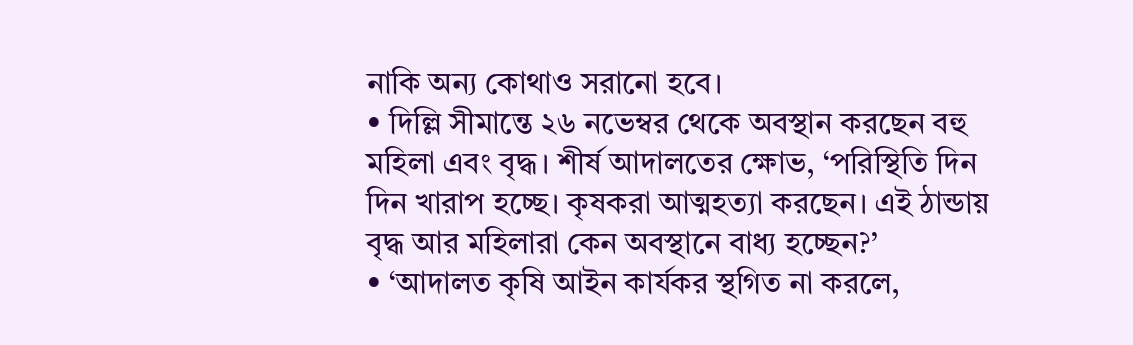নাকি অন্য কোথাও সরানো হবে।
• দিল্লি সীমান্তে ২৬ নভেম্বর থেকে অবস্থান করছেন বহু মহিলা এবং বৃদ্ধ। শীর্ষ আদালতের ক্ষোভ, ‘পরিস্থিতি দিন দিন খারাপ হচ্ছে। কৃষকরা আত্মহত্যা করছেন। এই ঠান্ডায় বৃদ্ধ আর মহিলারা কেন অবস্থানে বাধ্য হচ্ছেন?’
• ‘আদালত কৃষি আইন কার্যকর স্থগিত না করলে,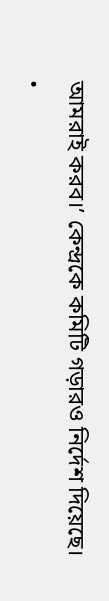আমরাই করব।’ কেন্দ্রকে কমিটি গড়ারও নির্দেশ দিয়েছে।
•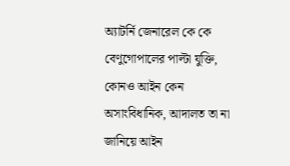অ্যাটর্নি জেনারেল কে কে বেণুগোপালের পাল্টা যুক্তি, কোনও আইন কেন অসাংবিধানিক, আদালত তা না জানিয়ে আইন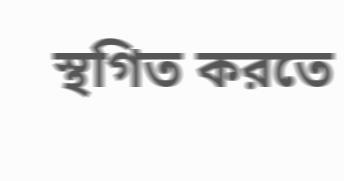স্থগিত করতে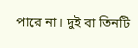পারে না। দুই বা তিনটি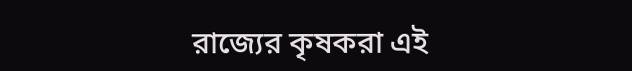রাজ্যের কৃষকরা এই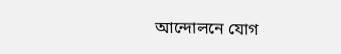আন্দোলনে যোগ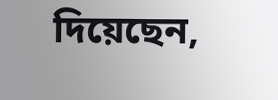দিয়েছেন,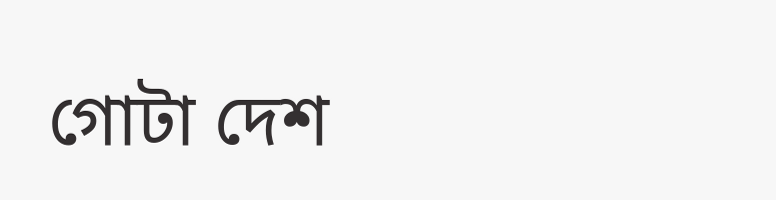গোটা দেশ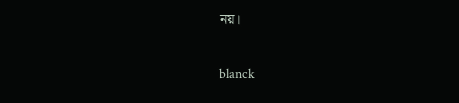নয়।


blanck